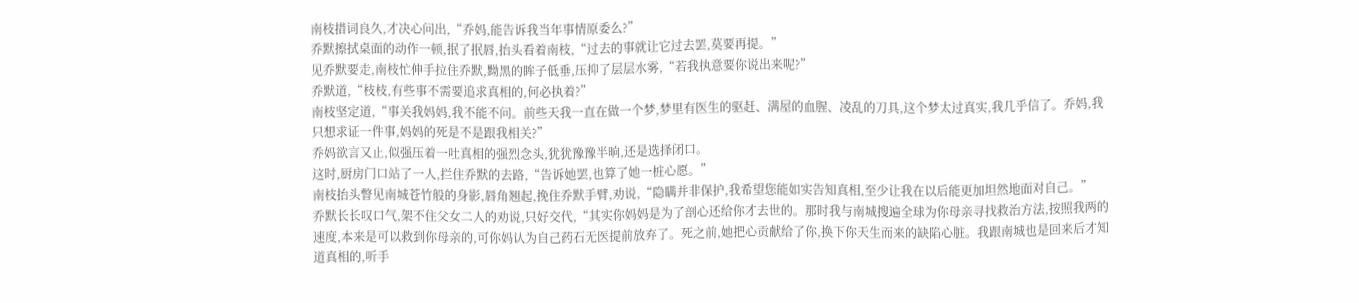南枝措词良久,才决心问出,“乔妈,能告诉我当年事情原委么?”
乔默擦拭桌面的动作一顿,抿了抿唇,抬头看着南枝,“过去的事就让它过去罢,莫要再提。”
见乔默要走,南枝忙伸手拉住乔默,黝黑的眸子低垂,压抑了层层水雾,“若我执意要你说出来呢?”
乔默道,“枝枝,有些事不需要追求真相的,何必执着?”
南枝坚定道,“事关我妈妈,我不能不问。前些天我一直在做一个梦,梦里有医生的驱赶、满屋的血腥、凌乱的刀具,这个梦太过真实,我几乎信了。乔妈,我只想求证一件事,妈妈的死是不是跟我相关?”
乔妈欲言又止,似强压着一吐真相的强烈念头,犹犹豫豫半晌,还是选择闭口。
这时,厨房门口站了一人,拦住乔默的去路,“告诉她罢,也算了她一桩心愿。”
南枝抬头瞥见南城苍竹般的身影,唇角翘起,挽住乔默手臂,劝说,“隐瞒并非保护,我希望您能如实告知真相,至少让我在以后能更加坦然地面对自己。”
乔默长长叹口气,架不住父女二人的劝说,只好交代,“其实你妈妈是为了剖心还给你才去世的。那时我与南城搜遍全球为你母亲寻找救治方法,按照我两的速度,本来是可以救到你母亲的,可你妈认为自己药石无医提前放弃了。死之前,她把心贡献给了你,换下你天生而来的缺陷心脏。我跟南城也是回来后才知道真相的,听手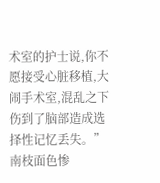术室的护士说,你不愿接受心脏移植,大闹手术室,混乱之下伤到了脑部造成选择性记忆丢失。”
南枝面色惨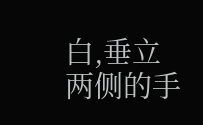白,垂立两侧的手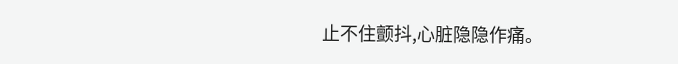止不住颤抖,心脏隐隐作痛。